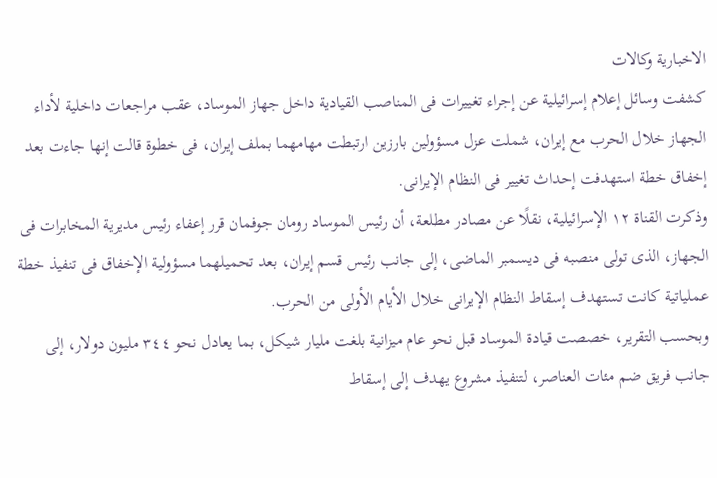الاخبارية وكالات
كشفت وسائل إعلام إسرائيلية عن إجراء تغييرات فى المناصب القيادية داخل جهاز الموساد، عقب مراجعات داخلية لأداء الجهاز خلال الحرب مع إيران، شملت عزل مسؤولين بارزين ارتبطت مهامهما بملف إيران، فى خطوة قالت إنها جاءت بعد إخفاق خطة استهدفت إحداث تغيير فى النظام الإيرانى.
وذكرت القناة ١٢ الإسرائيلية، نقلًا عن مصادر مطلعة، أن رئيس الموساد رومان جوفمان قرر إعفاء رئيس مديرية المخابرات فى الجهاز، الذى تولى منصبه فى ديسمبر الماضى، إلى جانب رئيس قسم إيران، بعد تحميلهما مسؤولية الإخفاق فى تنفيذ خطة عملياتية كانت تستهدف إسقاط النظام الإيرانى خلال الأيام الأولى من الحرب.
وبحسب التقرير، خصصت قيادة الموساد قبل نحو عام ميزانية بلغت مليار شيكل، بما يعادل نحو ٣٤٤ مليون دولار، إلى جانب فريق ضم مئات العناصر، لتنفيذ مشروع يهدف إلى إسقاط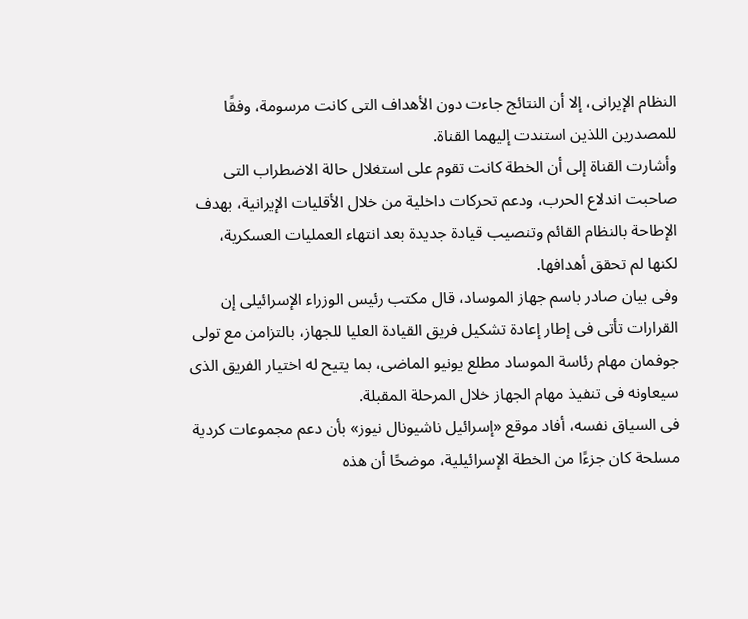النظام الإيرانى، إلا أن النتائج جاءت دون الأهداف التى كانت مرسومة، وفقًا للمصدرين اللذين استندت إليهما القناة.
وأشارت القناة إلى أن الخطة كانت تقوم على استغلال حالة الاضطراب التى صاحبت اندلاع الحرب، ودعم تحركات داخلية من خلال الأقليات الإيرانية، بهدف الإطاحة بالنظام القائم وتنصيب قيادة جديدة بعد انتهاء العمليات العسكرية، لكنها لم تحقق أهدافها.
وفى بيان صادر باسم جهاز الموساد، قال مكتب رئيس الوزراء الإسرائيلى إن القرارات تأتى فى إطار إعادة تشكيل فريق القيادة العليا للجهاز، بالتزامن مع تولى جوفمان مهام رئاسة الموساد مطلع يونيو الماضى، بما يتيح له اختيار الفريق الذى سيعاونه فى تنفيذ مهام الجهاز خلال المرحلة المقبلة.
فى السياق نفسه، أفاد موقع «إسرائيل ناشيونال نيوز» بأن دعم مجموعات كردية مسلحة كان جزءًا من الخطة الإسرائيلية، موضحًا أن هذه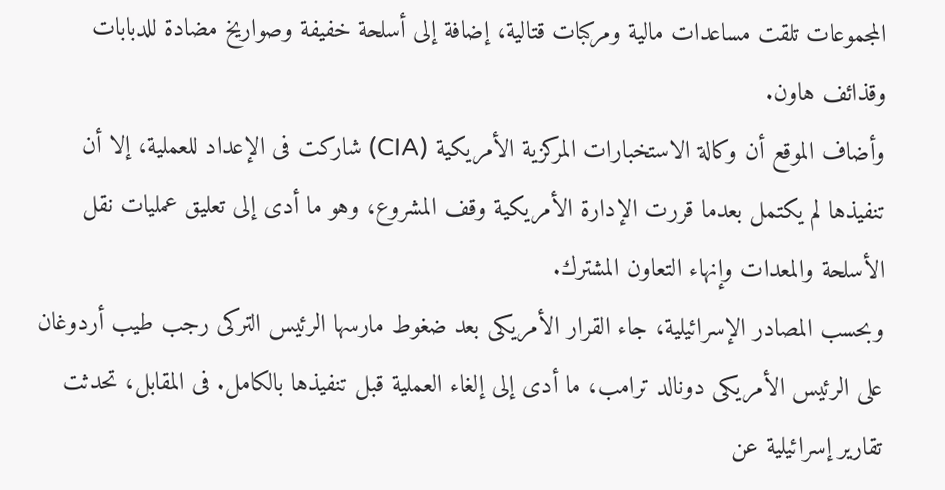المجموعات تلقت مساعدات مالية ومركبات قتالية، إضافة إلى أسلحة خفيفة وصواريخ مضادة للدبابات وقذائف هاون.
وأضاف الموقع أن وكالة الاستخبارات المركزية الأمريكية (CIA) شاركت فى الإعداد للعملية، إلا أن تنفيذها لم يكتمل بعدما قررت الإدارة الأمريكية وقف المشروع، وهو ما أدى إلى تعليق عمليات نقل الأسلحة والمعدات وإنهاء التعاون المشترك.
وبحسب المصادر الإسرائيلية، جاء القرار الأمريكى بعد ضغوط مارسها الرئيس التركى رجب طيب أردوغان على الرئيس الأمريكى دونالد ترامب، ما أدى إلى إلغاء العملية قبل تنفيذها بالكامل. فى المقابل، تحدثت تقارير إسرائيلية عن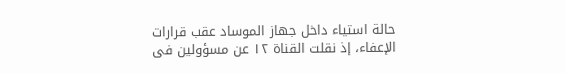حالة استياء داخل جهاز الموساد عقب قرارات الإعفاء، إذ نقلت القناة ١٢ عن مسؤولين فى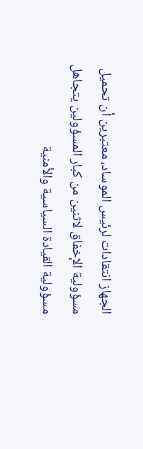الجهاز انتقادات لرئيس الموساد، معتبرين أن تحميل مسؤولية الإخفاق لاثنين من كبار المسؤولين يتجاهل مسؤولية القيادة السياسية والأمنية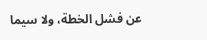عن فشل الخطة، ولا سيما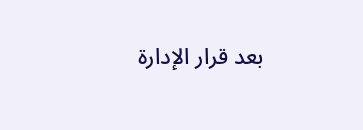بعد قرار الإدارة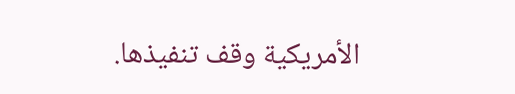الأمريكية وقف تنفيذها.